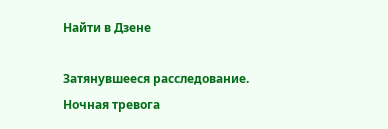Найти в Дзене

Затянувшееся расследование. Ночная тревога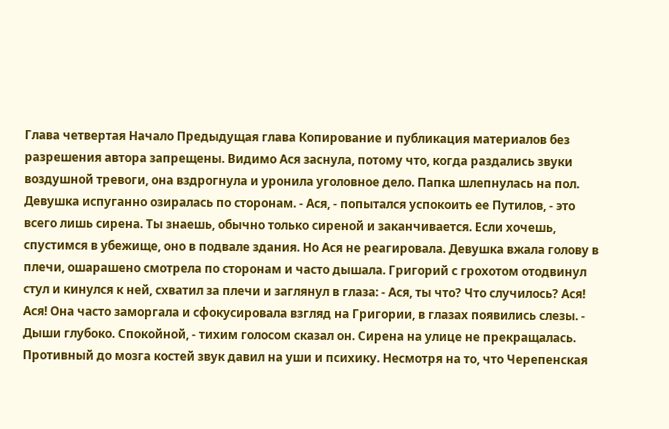Глава четвертая Начало Предыдущая глава Копирование и публикация материалов без разрешения автора запрещены. Видимо Ася заснула, потому что, когда раздались звуки воздушной тревоги, она вздрогнула и уронила уголовное дело. Папка шлепнулась на пол. Девушка испуганно озиралась по сторонам. - Ася, - попытался успокоить ее Путилов, - это всего лишь сирена. Ты знаешь, обычно только сиреной и заканчивается. Если хочешь, спустимся в убежище, оно в подвале здания. Но Ася не реагировала. Девушка вжала голову в плечи, ошарашено смотрела по сторонам и часто дышала. Григорий с грохотом отодвинул стул и кинулся к ней, схватил за плечи и заглянул в глаза: - Ася, ты что? Что случилось? Ася! Ася! Она часто заморгала и сфокусировала взгляд на Григории, в глазах появились слезы. - Дыши глубоко. Спокойной, - тихим голосом сказал он. Сирена на улице не прекращалась. Противный до мозга костей звук давил на уши и психику. Несмотря на то, что Черепенская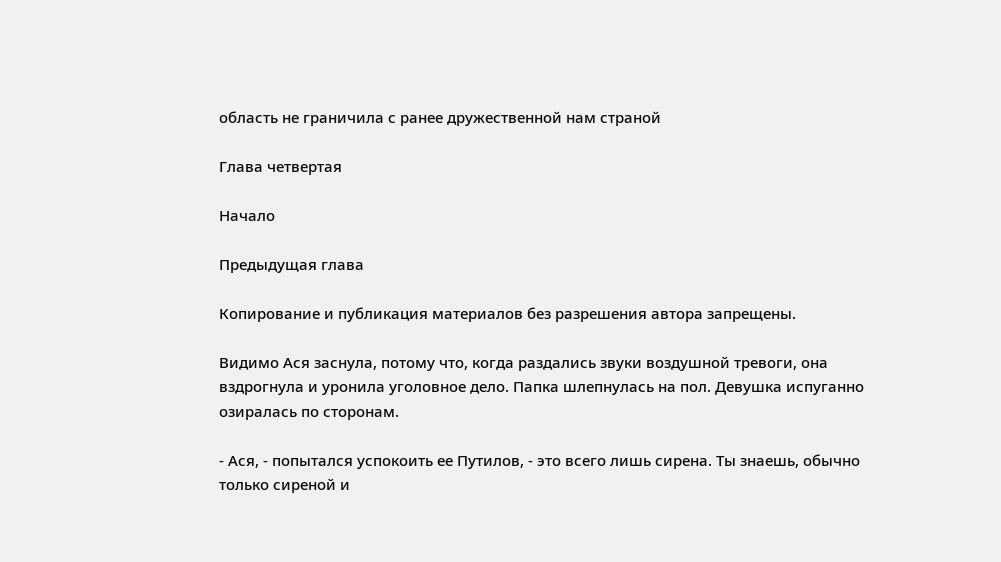область не граничила с ранее дружественной нам страной

Глава четвертая

Начало

Предыдущая глава

Копирование и публикация материалов без разрешения автора запрещены.

Видимо Ася заснула, потому что, когда раздались звуки воздушной тревоги, она вздрогнула и уронила уголовное дело. Папка шлепнулась на пол. Девушка испуганно озиралась по сторонам.

- Ася, - попытался успокоить ее Путилов, - это всего лишь сирена. Ты знаешь, обычно только сиреной и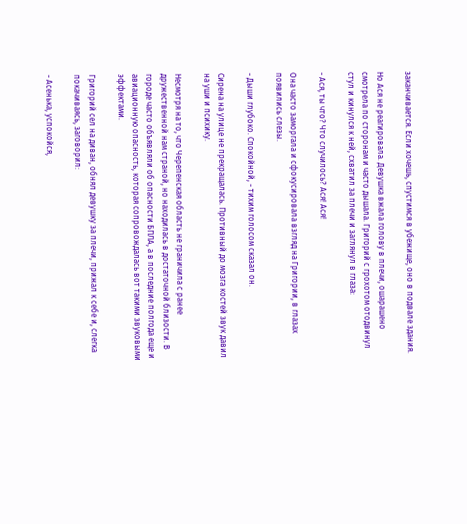заканчивается. Если хочешь, спустимся в убежище, оно в подвале здания.

Но Ася не реагировала. Девушка вжала голову в плечи, ошарашено смотрела по сторонам и часто дышала. Григорий с грохотом отодвинул стул и кинулся к ней, схватил за плечи и заглянул в глаза:

- Ася, ты что? Что случилось? Ася! Ася!

Она часто заморгала и сфокусировала взгляд на Григории, в глазах появились слезы.

- Дыши глубоко. Спокойной, - тихим голосом сказал он.

Сирена на улице не прекращалась. Противный до мозга костей звук давил на уши и психику.

Несмотря на то, что Черепенская область не граничила с ранее дружественной нам страной, но находилась в достаточной близости. В городе часто объявляли об опасности БПЛА, а в последние полгода еще и авиационную опасность, которая сопровождалась вот такими звуковыми эффектами.

Григорий сел на диван, обнял девушку за плечи, прижал к себе и, слегка покачиваясь, заговорил:

- Асенька, успокойся,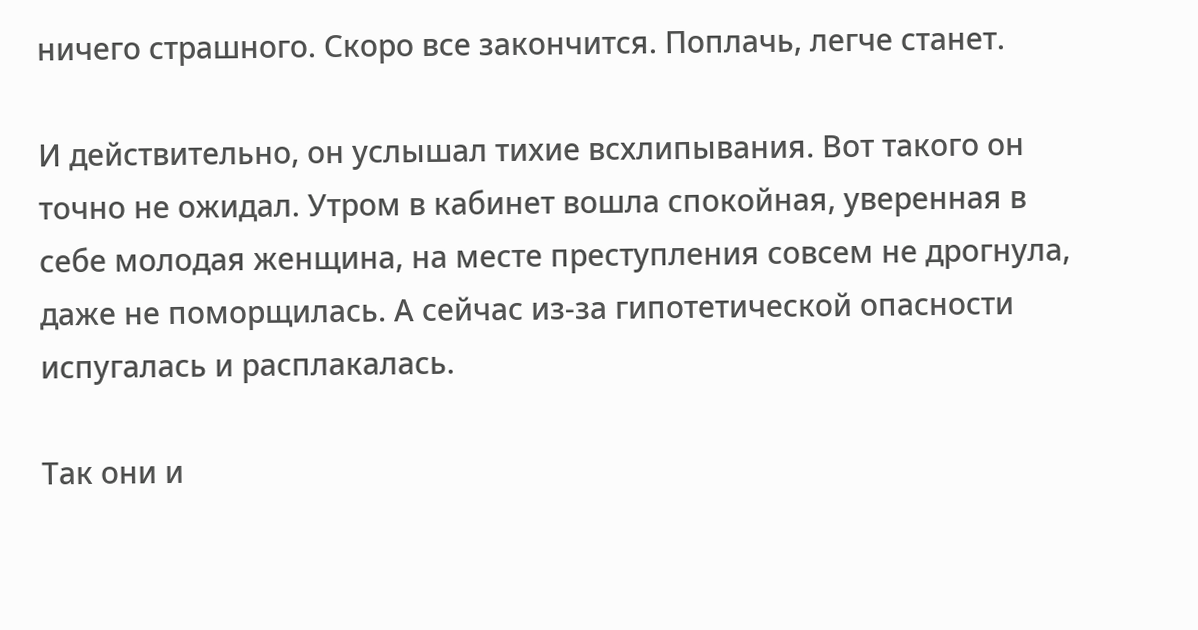ничего страшного. Скоро все закончится. Поплачь, легче станет.

И действительно, он услышал тихие всхлипывания. Вот такого он точно не ожидал. Утром в кабинет вошла спокойная, уверенная в себе молодая женщина, на месте преступления совсем не дрогнула, даже не поморщилась. А сейчас из-за гипотетической опасности испугалась и расплакалась.

Так они и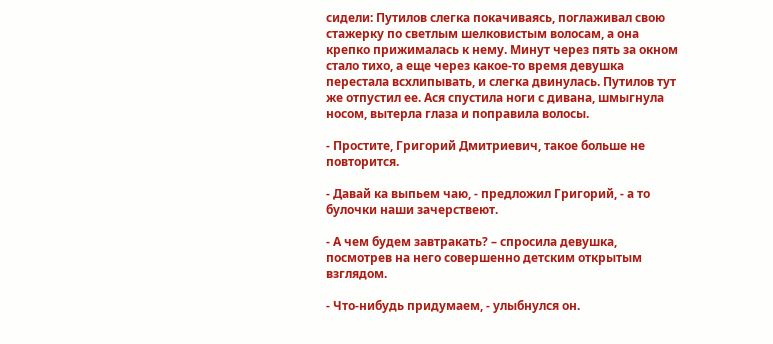сидели: Путилов слегка покачиваясь, поглаживал свою стажерку по светлым шелковистым волосам, а она крепко прижималась к нему. Минут через пять за окном стало тихо, а еще через какое-то время девушка перестала всхлипывать, и слегка двинулась. Путилов тут же отпустил ее. Ася спустила ноги с дивана, шмыгнула носом, вытерла глаза и поправила волосы.

- Простите, Григорий Дмитриевич, такое больше не повторится.

- Давай ка выпьем чаю, - предложил Григорий, - а то булочки наши зачерствеют.

- А чем будем завтракать? – спросила девушка, посмотрев на него совершенно детским открытым взглядом.

- Что-нибудь придумаем, - улыбнулся он.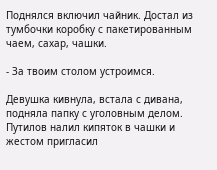Поднялся включил чайник. Достал из тумбочки коробку с пакетированным чаем, сахар, чашки.

- За твоим столом устроимся.

Девушка кивнула, встала с дивана, подняла папку с уголовным делом. Путилов налил кипяток в чашки и жестом пригласил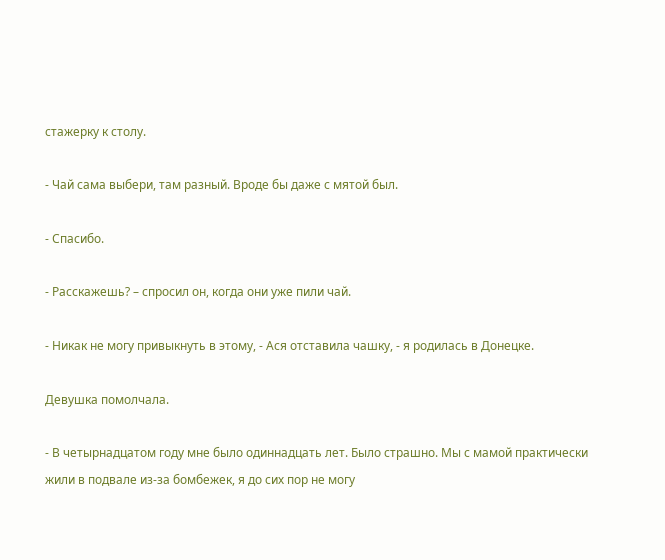стажерку к столу.

- Чай сама выбери, там разный. Вроде бы даже с мятой был.

- Спасибо.

- Расскажешь? – спросил он, когда они уже пили чай.

- Никак не могу привыкнуть в этому, - Ася отставила чашку, - я родилась в Донецке.

Девушка помолчала.

- В четырнадцатом году мне было одиннадцать лет. Было страшно. Мы с мамой практически жили в подвале из-за бомбежек, я до сих пор не могу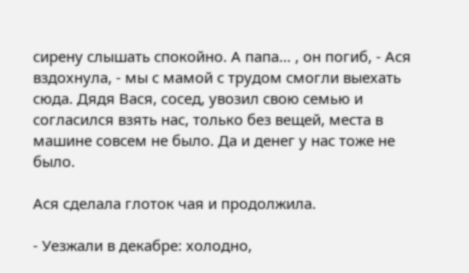сирену слышать спокойно. А папа… , он погиб, - Ася вздохнула, - мы с мамой с трудом смогли выехать сюда. Дядя Вася, сосед, увозил свою семью и согласился взять нас, только без вещей, места в машине совсем не было. Да и денег у нас тоже не было.

Ася сделала глоток чая и продолжила.

- Уезжали в декабре: холодно,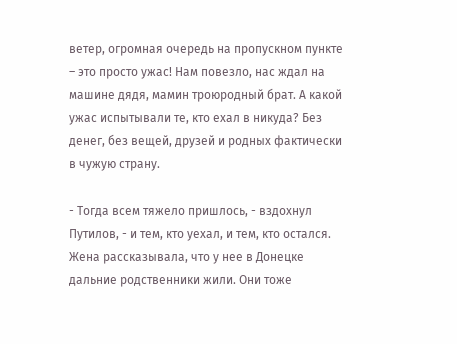ветер, огромная очередь на пропускном пункте – это просто ужас! Нам повезло, нас ждал на машине дядя, мамин троюродный брат. А какой ужас испытывали те, кто ехал в никуда? Без денег, без вещей, друзей и родных фактически в чужую страну.

- Тогда всем тяжело пришлось, - вздохнул Путилов, - и тем, кто уехал, и тем, кто остался. Жена рассказывала, что у нее в Донецке дальние родственники жили. Они тоже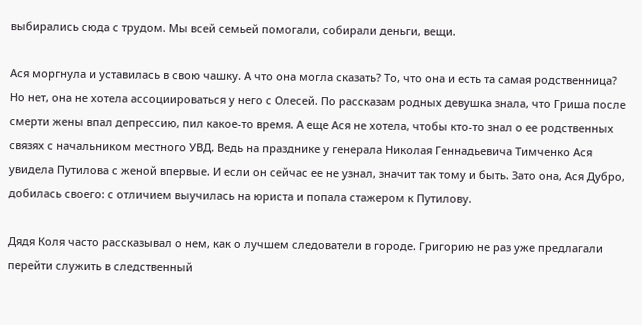выбирались сюда с трудом. Мы всей семьей помогали, собирали деньги, вещи.

Ася моргнула и уставилась в свою чашку. А что она могла сказать? То, что она и есть та самая родственница? Но нет, она не хотела ассоциироваться у него с Олесей. По рассказам родных девушка знала, что Гриша после смерти жены впал депрессию, пил какое-то время. А еще Ася не хотела, чтобы кто-то знал о ее родственных связях с начальником местного УВД. Ведь на празднике у генерала Николая Геннадьевича Тимченко Ася увидела Путилова с женой впервые. И если он сейчас ее не узнал, значит так тому и быть. Зато она, Ася Дубро, добилась своего: с отличием выучилась на юриста и попала стажером к Путилову.

Дядя Коля часто рассказывал о нем, как о лучшем следователи в городе. Григорию не раз уже предлагали перейти служить в следственный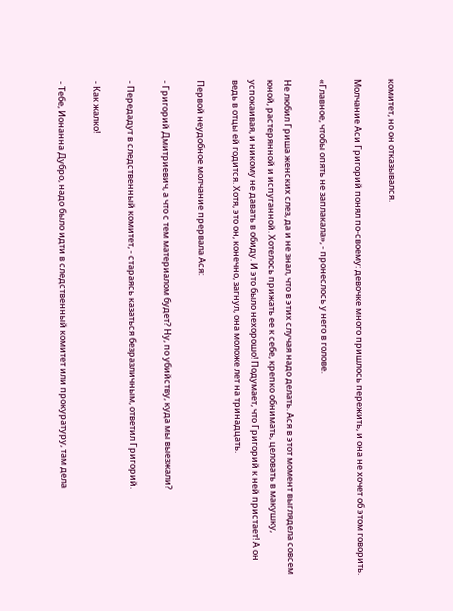комитет, но он отказывался.

Молчание Аси Григорий понял по-своему: девочке много пришлось пережить, и она не хочет об этом говорить.

«Главное, чтобы опять не заплакала», - пронеслось у него в голове.

Не любил Гриша женских слез, да и не знал, что в этих случая надо делать. Ася в этот момент выглядела совсем юной, растерянной и испуганной. Хотелось прижать ее к себе, крепко обнимать, целовать в макушку, успокаивая, и никому не давать в обиду. И это было нехорошо! Подумает, что Григорий к ней пристает! А он ведь в отцы ей годится. Хотя, это он, конечно, загнул, она моложе лет на тринадцать.

Первой неудобное молчание прервала Ася:

- Григорий Дмитриевич, а что с тем материалом будет? Ну, по убийству, куда мы выезжали?

- Передадут в следственный комитет, - стараясь казаться безразличным, ответил Григорий.

- Как жалко!

- Тебе, Ионанна Дубро, надо было идти в следственный комитет или прокуратуру, там дела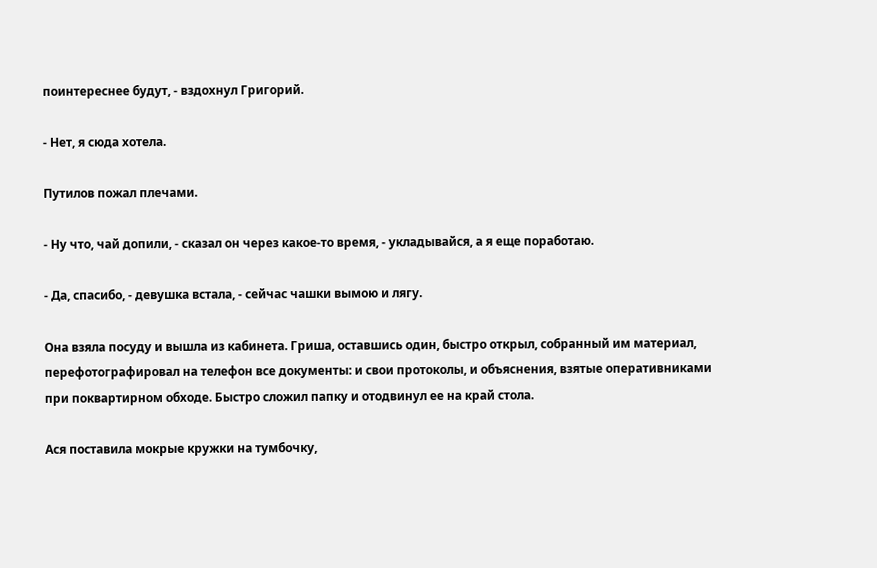поинтереснее будут, - вздохнул Григорий.

- Нет, я сюда хотела.

Путилов пожал плечами.

- Ну что, чай допили, - сказал он через какое-то время, - укладывайся, а я еще поработаю.

- Да, спасибо, - девушка встала, - сейчас чашки вымою и лягу.

Она взяла посуду и вышла из кабинета. Гриша, оставшись один, быстро открыл, собранный им материал, перефотографировал на телефон все документы: и свои протоколы, и объяснения, взятые оперативниками при поквартирном обходе. Быстро сложил папку и отодвинул ее на край стола.

Ася поставила мокрые кружки на тумбочку,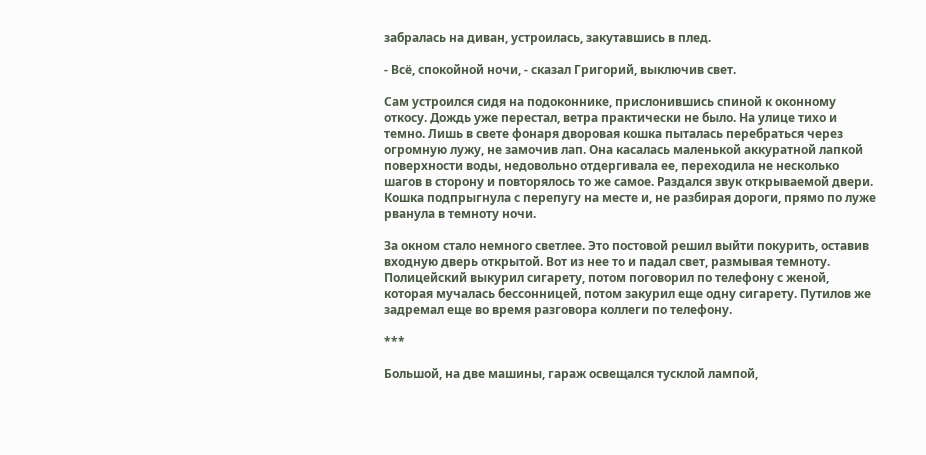забралась на диван, устроилась, закутавшись в плед.

- Всё, спокойной ночи, - сказал Григорий, выключив свет.

Сам устроился сидя на подоконнике, прислонившись спиной к оконному откосу. Дождь уже перестал, ветра практически не было. На улице тихо и темно. Лишь в свете фонаря дворовая кошка пыталась перебраться через огромную лужу, не замочив лап. Она касалась маленькой аккуратной лапкой поверхности воды, недовольно отдергивала ее, переходила не несколько шагов в сторону и повторялось то же самое. Раздался звук открываемой двери. Кошка подпрыгнула с перепугу на месте и, не разбирая дороги, прямо по луже рванула в темноту ночи.

За окном стало немного светлее. Это постовой решил выйти покурить, оставив входную дверь открытой. Вот из нее то и падал свет, размывая темноту. Полицейский выкурил сигарету, потом поговорил по телефону с женой, которая мучалась бессонницей, потом закурил еще одну сигарету. Путилов же задремал еще во время разговора коллеги по телефону.

***

Большой, на две машины, гараж освещался тусклой лампой,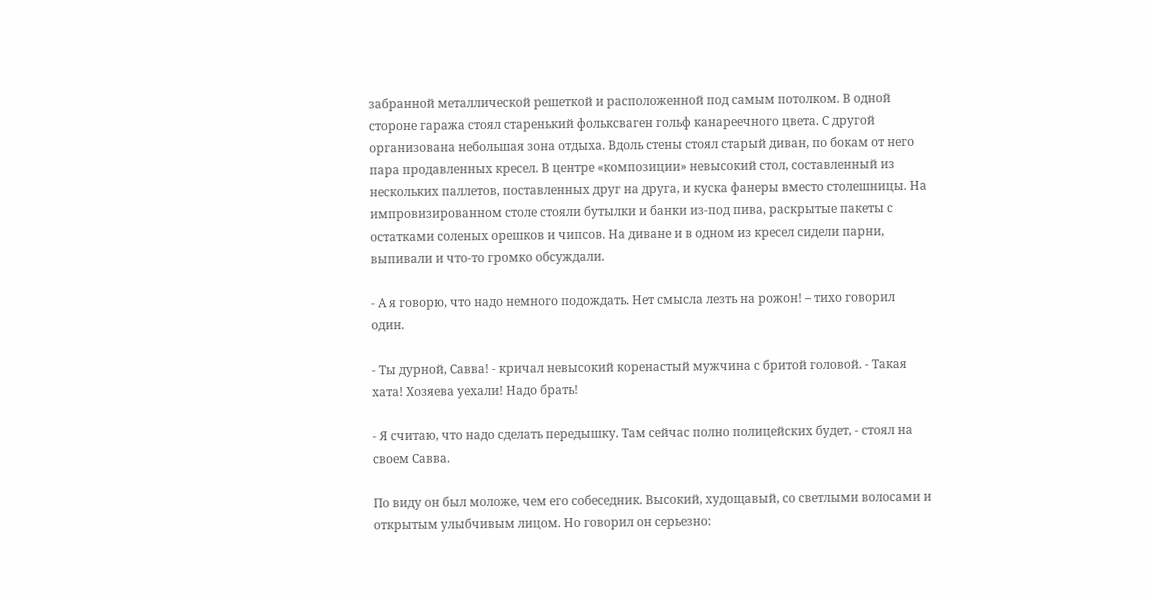забранной металлической решеткой и расположенной под самым потолком. В одной стороне гаража стоял старенький фольксваген гольф канареечного цвета. С другой организована небольшая зона отдыха. Вдоль стены стоял старый диван, по бокам от него пара продавленных кресел. В центре «композиции» невысокий стол, составленный из нескольких паллетов, поставленных друг на друга, и куска фанеры вместо столешницы. На импровизированном столе стояли бутылки и банки из-под пива, раскрытые пакеты с остатками соленых орешков и чипсов. На диване и в одном из кресел сидели парни, выпивали и что-то громко обсуждали.

- А я говорю, что надо немного подождать. Нет смысла лезть на рожон! – тихо говорил один.

- Ты дурной, Савва! - кричал невысокий коренастый мужчина с бритой головой. - Такая хата! Хозяева уехали! Надо брать!

- Я считаю, что надо сделать передышку. Там сейчас полно полицейских будет, - стоял на своем Савва.

По виду он был моложе, чем его собеседник. Высокий, худощавый, со светлыми волосами и открытым улыбчивым лицом. Но говорил он серьезно: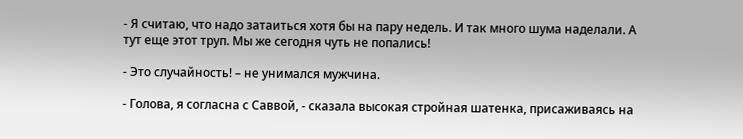- Я считаю, что надо затаиться хотя бы на пару недель. И так много шума наделали. А тут еще этот труп. Мы же сегодня чуть не попались!

- Это случайность! – не унимался мужчина.

- Голова, я согласна с Саввой, - сказала высокая стройная шатенка, присаживаясь на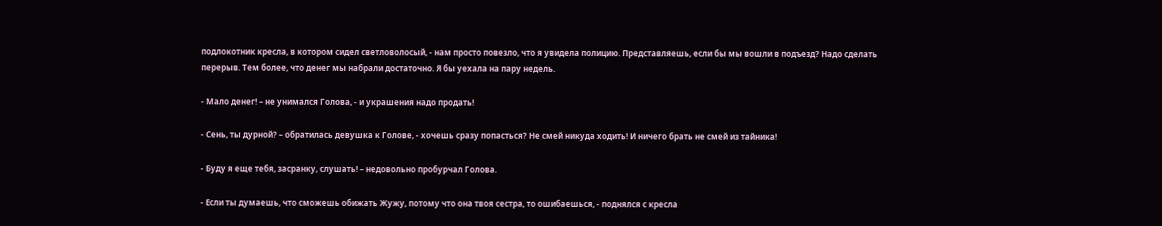подлокотник кресла, в котором сидел светловолосый, - нам просто повезло, что я увидела полицию. Представляешь, если бы мы вошли в подъезд? Надо сделать перерыв. Тем более, что денег мы набрали достаточно. Я бы уехала на пару недель.

- Мало денег! – не унимался Голова, - и украшения надо продать!

- Сень, ты дурной? – обратилась девушка к Голове, - хочешь сразу попасться? Не смей никуда ходить! И ничего брать не смей из тайника!

- Буду я еще тебя, засранку, слушать! – недовольно пробурчал Голова.

- Если ты думаешь, что сможешь обижать Жужу, потому что она твоя сестра, то ошибаешься, - поднялся с кресла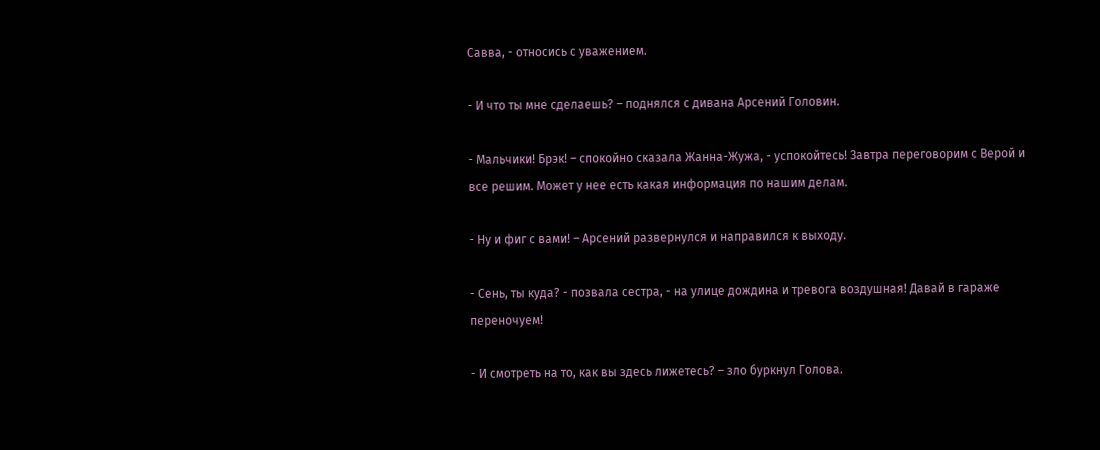Савва, - относись с уважением.

- И что ты мне сделаешь? – поднялся с дивана Арсений Головин.

- Мальчики! Брэк! – спокойно сказала Жанна-Жужа, - успокойтесь! Завтра переговорим с Верой и все решим. Может у нее есть какая информация по нашим делам.

- Ну и фиг с вами! – Арсений развернулся и направился к выходу.

- Сень, ты куда? - позвала сестра, - на улице дождина и тревога воздушная! Давай в гараже переночуем!

- И смотреть на то, как вы здесь лижетесь? – зло буркнул Голова.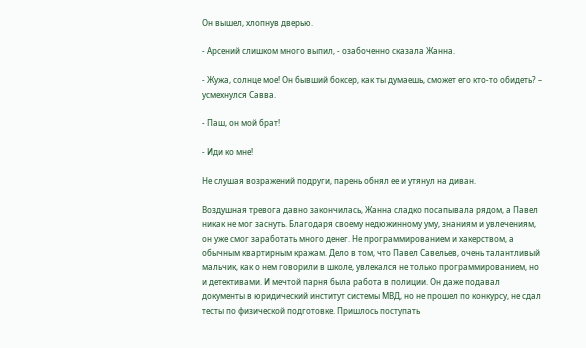Он вышел, хлопнув дверью.

- Арсений слишком много выпил, - озабоченно сказала Жанна.

- Жужа, солнце мое! Он бывший боксер, как ты думаешь, сможет его кто-то обидеть? – усмехнулся Савва.

- Паш, он мой брат!

- Иди ко мне!

Не слушая возражений подруги, парень обнял ее и утянул на диван.

Воздушная тревога давно закончилась, Жанна сладко посапывала рядом, а Павел никак не мог заснуть. Благодаря своему недюжинному уму, знаниям и увлечениям, он уже смог заработать много денег. Не программированием и хакерством, а обычным квартирным кражам. Дело в том, что Павел Савельев, очень талантливый мальчик, как о нем говорили в школе, увлекался не только программированием, но и детективами. И мечтой парня была работа в полиции. Он даже подавал документы в юридический институт системы МВД, но не прошел по конкурсу, не сдал тесты по физической подготовке. Пришлось поступать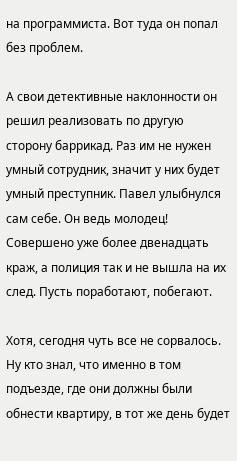на программиста. Вот туда он попал без проблем.

А свои детективные наклонности он решил реализовать по другую сторону баррикад. Раз им не нужен умный сотрудник, значит у них будет умный преступник. Павел улыбнулся сам себе. Он ведь молодец! Совершено уже более двенадцать краж, а полиция так и не вышла на их след. Пусть поработают, побегают.

Хотя, сегодня чуть все не сорвалось. Ну кто знал, что именно в том подъезде, где они должны были обнести квартиру, в тот же день будет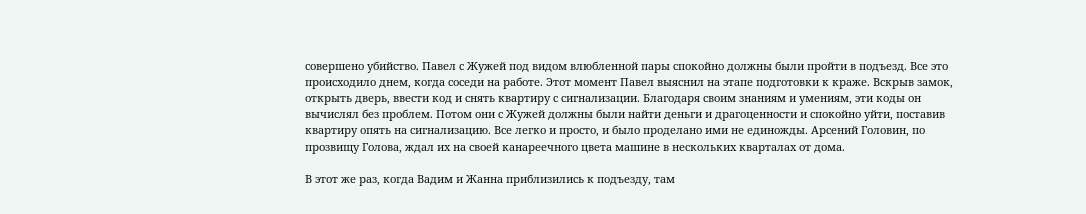совершено убийство. Павел с Жужей под видом влюбленной пары спокойно должны были пройти в подъезд. Все это происходило днем, когда соседи на работе. Этот момент Павел выяснил на этапе подготовки к краже. Вскрыв замок, открыть дверь, ввести код и снять квартиру с сигнализации. Благодаря своим знаниям и умениям, эти коды он вычислял без проблем. Потом они с Жужей должны были найти деньги и драгоценности и спокойно уйти, поставив квартиру опять на сигнализацию. Все легко и просто, и было проделано ими не единожды. Арсений Головин, по прозвищу Голова, ждал их на своей канареечного цвета машине в нескольких кварталах от дома.

В этот же раз, когда Вадим и Жанна приблизились к подъезду, там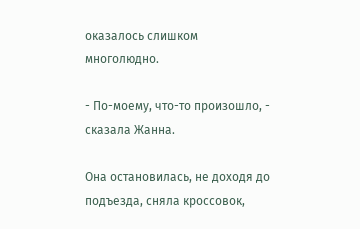оказалось слишком многолюдно.

- По-моему, что-то произошло, - сказала Жанна.

Она остановилась, не доходя до подъезда, сняла кроссовок,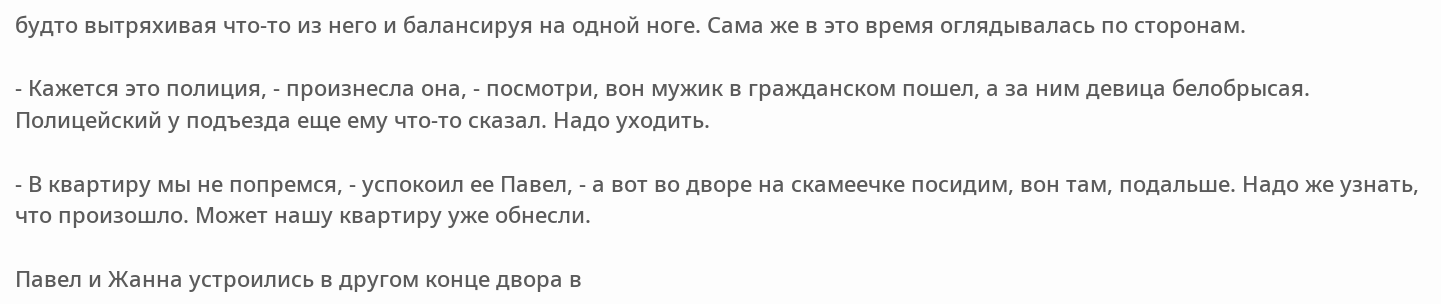будто вытряхивая что-то из него и балансируя на одной ноге. Сама же в это время оглядывалась по сторонам.

- Кажется это полиция, - произнесла она, - посмотри, вон мужик в гражданском пошел, а за ним девица белобрысая. Полицейский у подъезда еще ему что-то сказал. Надо уходить.

- В квартиру мы не попремся, - успокоил ее Павел, - а вот во дворе на скамеечке посидим, вон там, подальше. Надо же узнать, что произошло. Может нашу квартиру уже обнесли.

Павел и Жанна устроились в другом конце двора в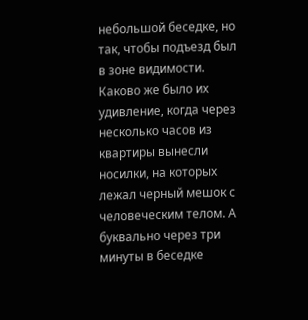небольшой беседке, но так, чтобы подъезд был в зоне видимости. Каково же было их удивление, когда через несколько часов из квартиры вынесли носилки, на которых лежал черный мешок с человеческим телом. А буквально через три минуты в беседке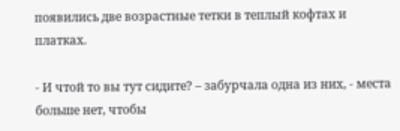появились две возрастные тетки в теплый кофтах и платках.

- И чтой то вы тут сидите? – забурчала одна из них, - места больше нет, чтобы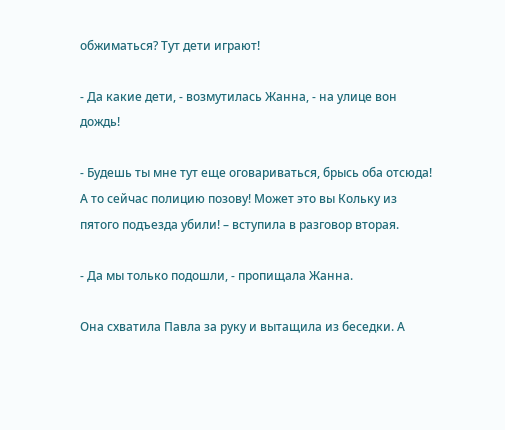обжиматься? Тут дети играют!

- Да какие дети, - возмутилась Жанна, - на улице вон дождь!

- Будешь ты мне тут еще оговариваться, брысь оба отсюда! А то сейчас полицию позову! Может это вы Кольку из пятого подъезда убили! – вступила в разговор вторая.

- Да мы только подошли, - пропищала Жанна.

Она схватила Павла за руку и вытащила из беседки. А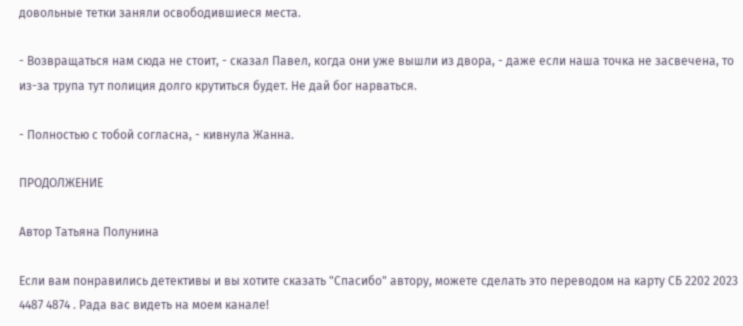довольные тетки заняли освободившиеся места.

- Возвращаться нам сюда не стоит, - сказал Павел, когда они уже вышли из двора, - даже если наша точка не засвечена, то из-за трупа тут полиция долго крутиться будет. Не дай бог нарваться.

- Полностью с тобой согласна, - кивнула Жанна.

ПРОДОЛЖЕНИЕ

Автор Татьяна Полунина

Если вам понравились детективы и вы хотите сказать "Спасибо" автору, можете сделать это переводом на карту СБ 2202 2023 4487 4874 . Рада вас видеть на моем канале!